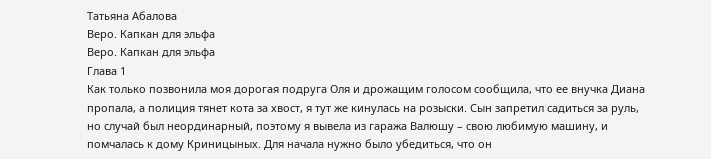Татьяна Абалова
Веро. Капкан для эльфа
Веро. Капкан для эльфа
Глава 1
Как только позвонила моя дорогая подруга Оля и дрожащим голосом сообщила, что ее внучка Диана пропала, а полиция тянет кота за хвост, я тут же кинулась на розыски. Сын запретил садиться за руль, но случай был неординарный, поэтому я вывела из гаража Валюшу – свою любимую машину, и помчалась к дому Криницыных. Для начала нужно было убедиться, что он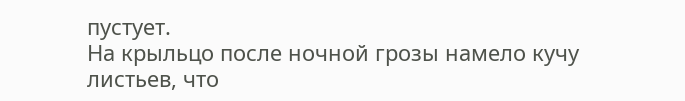пустует.
На крыльцо после ночной грозы намело кучу листьев, что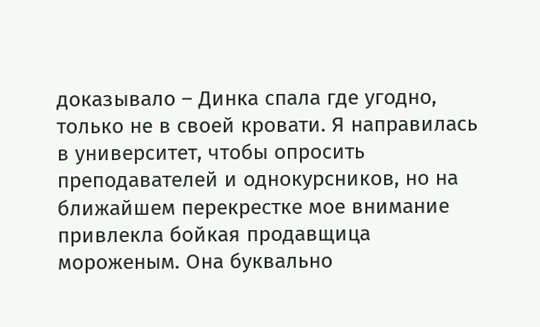доказывало – Динка спала где угодно, только не в своей кровати. Я направилась в университет, чтобы опросить преподавателей и однокурсников, но на ближайшем перекрестке мое внимание привлекла бойкая продавщица мороженым. Она буквально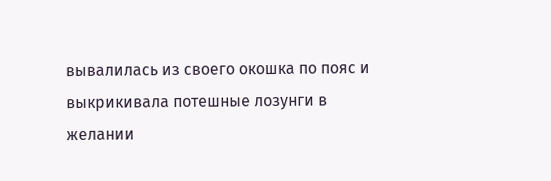вывалилась из своего окошка по пояс и выкрикивала потешные лозунги в желании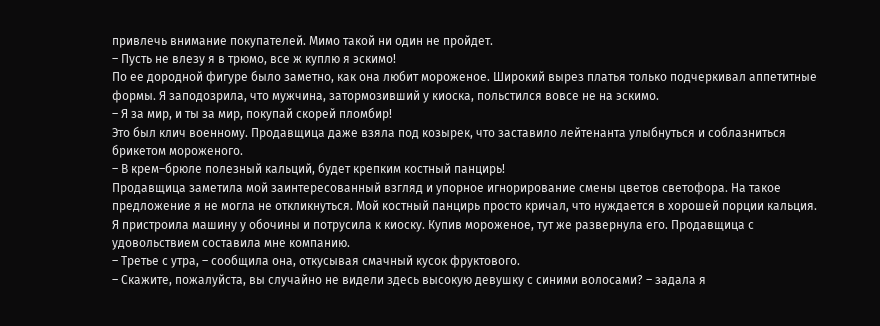привлечь внимание покупателей. Мимо такой ни один не пройдет.
– Пусть не влезу я в трюмо, все ж куплю я эскимо!
По ее дородной фигуре было заметно, как она любит мороженое. Широкий вырез платья только подчеркивал аппетитные формы. Я заподозрила, что мужчина, затормозивший у киоска, польстился вовсе не на эскимо.
– Я за мир, и ты за мир, покупай скорей пломбир!
Это был клич военному. Продавщица даже взяла под козырек, что заставило лейтенанта улыбнуться и соблазниться брикетом мороженого.
– В крем–брюле полезный кальций, будет крепким костный панцирь!
Продавщица заметила мой заинтересованный взгляд и упорное игнорирование смены цветов светофора. На такое предложение я не могла не откликнуться. Мой костный панцирь просто кричал, что нуждается в хорошей порции кальция.
Я пристроила машину у обочины и потрусила к киоску. Купив мороженое, тут же развернула его. Продавщица с удовольствием составила мне компанию.
– Третье с утра, – сообщила она, откусывая смачный кусок фруктового.
– Скажите, пожалуйста, вы случайно не видели здесь высокую девушку с синими волосами? – задала я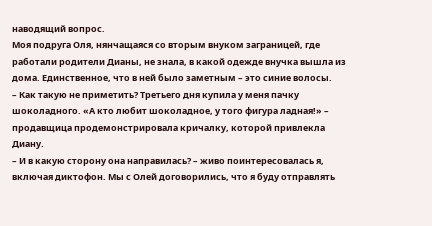наводящий вопрос.
Моя подруга Оля, нянчащаяся со вторым внуком заграницей, где работали родители Дианы, не знала, в какой одежде внучка вышла из дома. Единственное, что в ней было заметным – это синие волосы.
– Как такую не приметить? Третьего дня купила у меня пачку шоколадного. «А кто любит шоколадное, у того фигура ладная!» – продавщица продемонстрировала кричалку, которой привлекла Диану.
– И в какую сторону она направилась? – живо поинтересовалась я, включая диктофон. Мы с Олей договорились, что я буду отправлять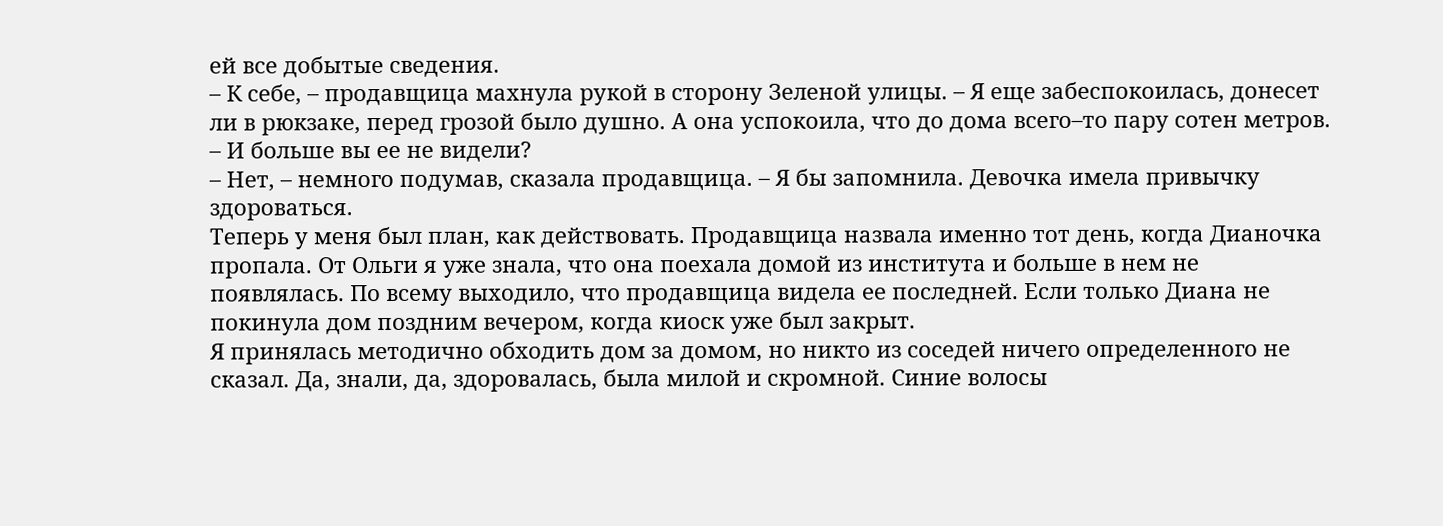ей все добытые сведения.
– К себе, – продавщица махнула рукой в сторону Зеленой улицы. – Я еще забеспокоилась, донесет ли в рюкзаке, перед грозой было душно. А она успокоила, что до дома всего–то пару сотен метров.
– И больше вы ее не видели?
– Нет, – немного подумав, сказала продавщица. – Я бы запомнила. Девочка имела привычку здороваться.
Теперь у меня был план, как действовать. Продавщица назвала именно тот день, когда Дианочка пропала. От Ольги я уже знала, что она поехала домой из института и больше в нем не появлялась. По всему выходило, что продавщица видела ее последней. Если только Диана не покинула дом поздним вечером, когда киоск уже был закрыт.
Я принялась методично обходить дом за домом, но никто из соседей ничего определенного не сказал. Да, знали, да, здоровалась, была милой и скромной. Синие волосы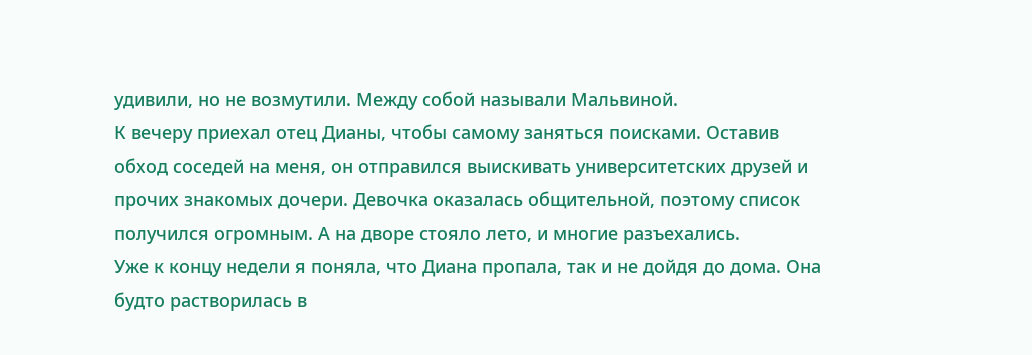удивили, но не возмутили. Между собой называли Мальвиной.
К вечеру приехал отец Дианы, чтобы самому заняться поисками. Оставив обход соседей на меня, он отправился выискивать университетских друзей и прочих знакомых дочери. Девочка оказалась общительной, поэтому список получился огромным. А на дворе стояло лето, и многие разъехались.
Уже к концу недели я поняла, что Диана пропала, так и не дойдя до дома. Она будто растворилась в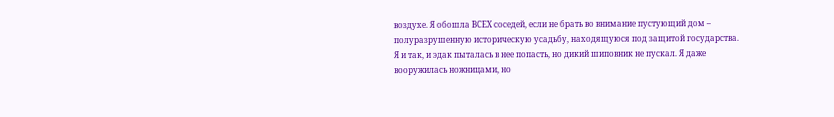воздухе. Я обошла ВСЕХ соседей, если не брать во внимание пустующий дом – полуразрушенную историческую усадьбу, находящуюся под защитой государства.
Я и так, и эдак пыталась в нее попасть, но дикий шиповник не пускал. Я даже вооружилась ножницами, но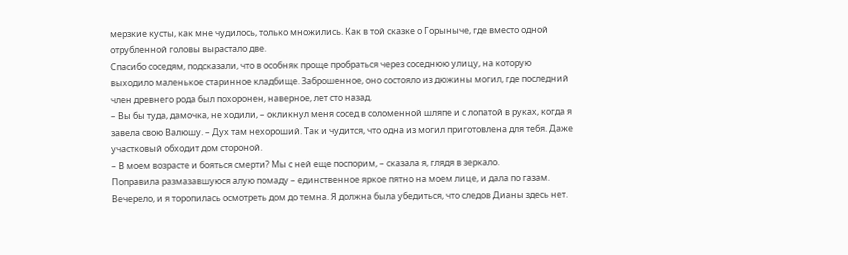мерзкие кусты, как мне чудилось, только множились. Как в той сказке о Горыныче, где вместо одной отрубленной головы вырастало две.
Спасибо соседям, подсказали, что в особняк проще пробраться через соседнюю улицу, на которую выходило маленькое старинное кладбище. Заброшенное, оно состояло из дюжины могил, где последний член древнего рода был похоронен, наверное, лет сто назад.
– Вы бы туда, дамочка, не ходили, – окликнул меня сосед в соломенной шляпе и с лопатой в руках, когда я завела свою Валюшу. – Дух там нехороший. Так и чудится, что одна из могил приготовлена для тебя. Даже участковый обходит дом стороной.
– В моем возрасте и бояться смерти? Мы с ней еще поспорим, – сказала я, глядя в зеркало.
Поправила размазавшуюся алую помаду – единственное яркое пятно на моем лице, и дала по газам. Вечерело, и я торопилась осмотреть дом до темна. Я должна была убедиться, что следов Дианы здесь нет.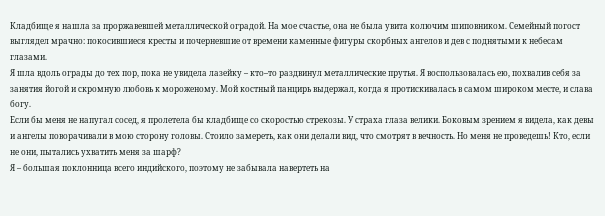Кладбище я нашла за проржавевшей металлической оградой. На мое счастье, она не была увита колючим шиповником. Семейный погост выглядел мрачно: покосившиеся кресты и почерневшие от времени каменные фигуры скорбных ангелов и дев с поднятыми к небесам глазами.
Я шла вдоль ограды до тех пор, пока не увидела лазейку – кто–то раздвинул металлические прутья. Я воспользовалась ею, похвалив себя за занятия йогой и скромную любовь к мороженому. Мой костный панцирь выдержал, когда я протискивалась в самом широком месте, и слава богу.
Если бы меня не напугал сосед, я пролетела бы кладбище со скоростью стрекозы. У страха глаза велики. Боковым зрением я видела, как девы и ангелы поворачивали в мою сторону головы. Стоило замереть, как они делали вид, что смотрят в вечность. Но меня не проведешь! Кто, если не они, пытались ухватить меня за шарф?
Я – большая поклонница всего индийского, поэтому не забывала навертеть на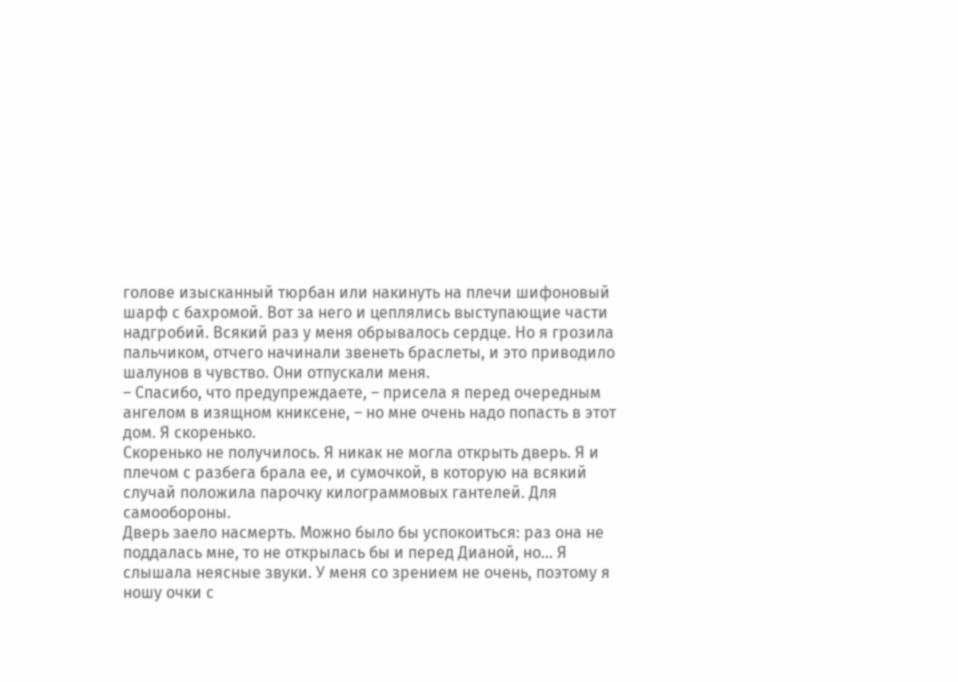голове изысканный тюрбан или накинуть на плечи шифоновый шарф с бахромой. Вот за него и цеплялись выступающие части надгробий. Всякий раз у меня обрывалось сердце. Но я грозила пальчиком, отчего начинали звенеть браслеты, и это приводило шалунов в чувство. Они отпускали меня.
– Спасибо, что предупреждаете, – присела я перед очередным ангелом в изящном книксене, – но мне очень надо попасть в этот дом. Я скоренько.
Скоренько не получилось. Я никак не могла открыть дверь. Я и плечом с разбега брала ее, и сумочкой, в которую на всякий случай положила парочку килограммовых гантелей. Для самообороны.
Дверь заело насмерть. Можно было бы успокоиться: раз она не поддалась мне, то не открылась бы и перед Дианой, но… Я слышала неясные звуки. У меня со зрением не очень, поэтому я ношу очки с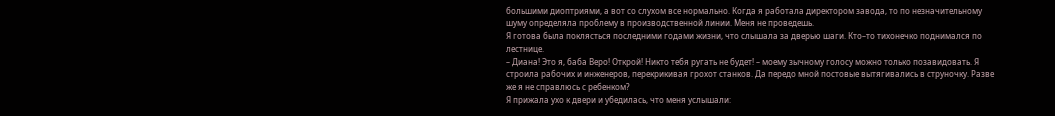большими диоптриями, а вот со слухом все нормально. Когда я работала директором завода, то по незначительному шуму определяла проблему в производственной линии. Меня не проведешь.
Я готова была поклясться последними годами жизни, что слышала за дверью шаги. Кто–то тихонечко поднимался по лестнице.
– Диана! Это я, баба Веро! Открой! Никто тебя ругать не будет! – моему зычному голосу можно только позавидовать. Я строила рабочих и инженеров, перекрикивая грохот станков. Да передо мной постовые вытягивались в струночку. Разве же я не справлюсь с ребенком?
Я прижала ухо к двери и убедилась, что меня услышали: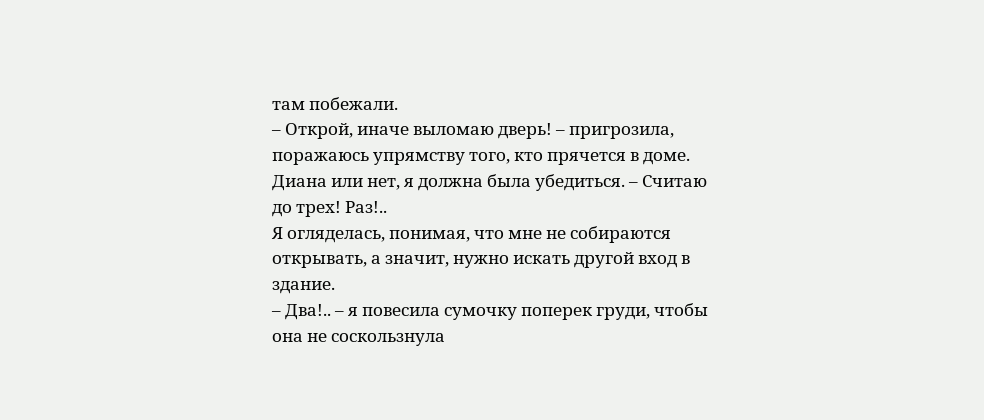там побежали.
– Открой, иначе выломаю дверь! – пригрозила, поражаюсь упрямству того, кто прячется в доме. Диана или нет, я должна была убедиться. – Считаю до трех! Раз!..
Я огляделась, понимая, что мне не собираются открывать, а значит, нужно искать другой вход в здание.
– Два!.. – я повесила сумочку поперек груди, чтобы она не соскользнула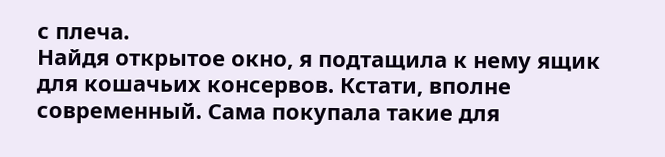с плеча.
Найдя открытое окно, я подтащила к нему ящик для кошачьих консервов. Кстати, вполне современный. Сама покупала такие для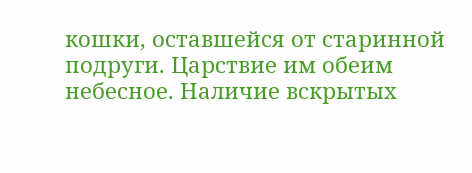кошки, оставшейся от старинной подруги. Царствие им обеим небесное. Наличие вскрытых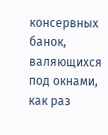консервных банок, валяющихся под окнами, как раз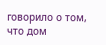говорило о том, что дом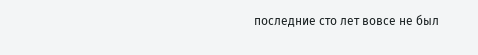последние сто лет вовсе не был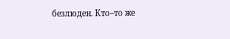безлюден. Кто–то же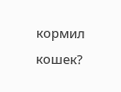кормил кошек?